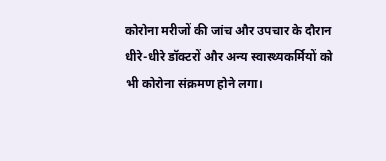कोरोना मरीजों की जांच और उपचार के दौरान धीरे-धीरे डॉक्टरों और अन्य स्वास्थ्यकर्मियों को भी कोरोना संक्रमण होने लगा।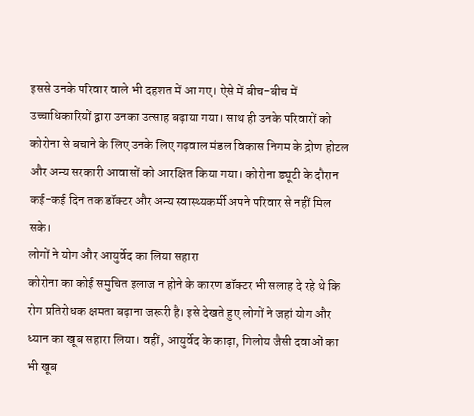इससे उनके परिवार वाले भी दहशत में आ गए। ऐसे में बीच-बीच में उच्चाधिकारियों द्वारा उनका उत्साह बढ़ाया गया। साथ ही उनके परिवारों को कोरोना से बचाने के लिए उनके लिए गढ़वाल मंडल विकास निगम के द्रोण होटल और अन्य सरकारी आवासों को आरक्षित किया गया। कोरोना ड्यूटी के दौरान कई-कई दिन तक डॉक्टर और अन्य स्वास्थ्यकर्मी अपने परिवार से नहीं मिल सके।
लोगों ने योग और आयुर्वेद का लिया सहारा
कोरोना का कोई समुचित इलाज न होने के कारण डॉक्टर भी सलाह दे रहे थे कि रोग प्रतिरोधक क्षमता बढ़ाना जरूरी है। इसे देखते हुए लोगों ने जहां योग और ध्यान का खूब सहारा लिया। वहीं, आयुर्वेद के काढ़ा, गिलोय जैसी दवाओं का भी खूब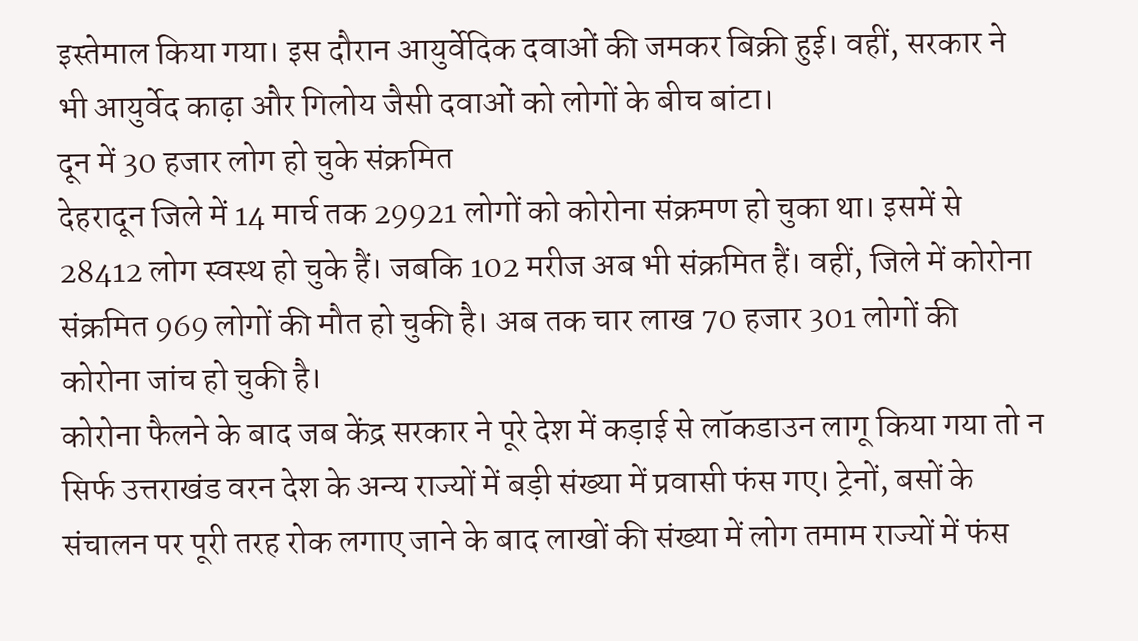इस्तेमाल किया गया। इस दौरान आयुर्वेदिक दवाओं की जमकर बिक्री हुई। वहीं, सरकार ने भी आयुर्वेद काढ़ा और गिलोय जैसी दवाओं को लोगों के बीच बांटा।
दून में 30 हजार लोग हो चुके संक्रमित
देहरादून जिले में 14 मार्च तक 29921 लोगों को कोरोना संक्रमण हो चुका था। इसमें से 28412 लोग स्वस्थ हो चुके हैं। जबकि 102 मरीज अब भी संक्रमित हैं। वहीं, जिले में कोरोना संक्रमित 969 लोगों की मौत हो चुकी है। अब तक चार लाख 70 हजार 301 लोगों की कोरोना जांच हो चुकी है।
कोरोना फैलने के बाद जब केंद्र सरकार ने पूरे देश में कड़ाई से लॉकडाउन लागू किया गया तो न सिर्फ उत्तराखंड वरन देश के अन्य राज्यों में बड़ी संख्या में प्रवासी फंस गए। ट्रेनों, बसों के संचालन पर पूरी तरह रोक लगाए जाने के बाद लाखों की संख्या में लोग तमाम राज्यों में फंस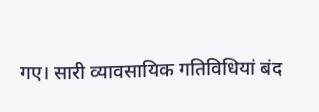गए। सारी व्यावसायिक गतिविधियां बंद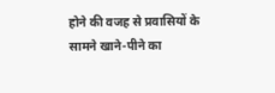होने की वजह से प्रवासियों के सामने खाने-पीने का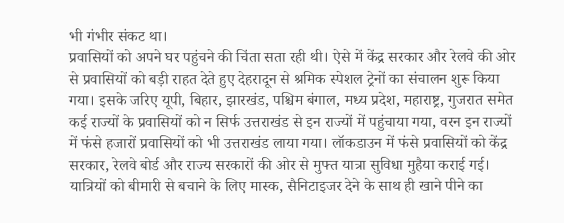भी गंभीर संकट था।
प्रवासियों को अपने घर पहुंचने की चिंता सता रही थी। ऐसे में केंद्र सरकार और रेलवे की ओर से प्रवासियों को बड़ी राहत देते हुए देहरादून से श्रमिक स्पेशल ट्रेनों का संचालन शुरू किया गया। इसके जरिए यूपी, बिहार, झारखंड, पश्चिम बंगाल, मध्य प्रदेश, महाराष्ट्र, गुजरात समेत कई राज्यों के प्रवासियों को न सिर्फ उत्तराखंड से इन राज्यों में पहुंचाया गया, वरन इन राज्यों में फंसे हजारों प्रवासियों को भी उत्तराखंड लाया गया। लॉकडाउन में फंसे प्रवासियों को केंद्र सरकार, रेलवे बोर्ड और राज्य सरकारों की ओर से मुफ्त यात्रा सुविधा मुहैया कराई गई। यात्रियों को बीमारी से बचाने के लिए मास्क, सैनिटाइजर देने के साथ ही खाने पीने का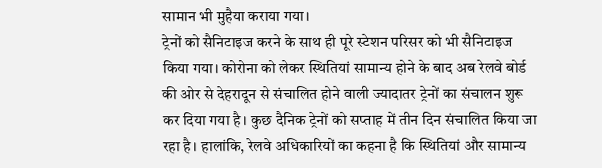सामान भी मुहैया कराया गया।
ट्रेनों को सैनिटाइज करने के साथ ही पूरे स्टेशन परिसर को भी सैनिटाइज किया गया। कोरोना को लेकर स्थितियां सामान्य होने के बाद अब रेलवे बोर्ड की ओर से देहरादून से संचालित होने वाली ज्यादातर ट्रेनों का संचालन शुरू कर दिया गया है। कुछ दैनिक ट्रेनों को सप्ताह में तीन दिन संचालित किया जा रहा है। हालांकि, रेलवे अधिकारियों का कहना है कि स्थितियां और सामान्य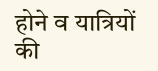होने व यात्रियों की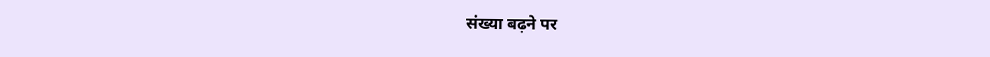संख्या बढ़ने पर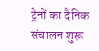ट्रेनों का दैनिक संचालन शुरू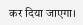कर दिया जाएगा।